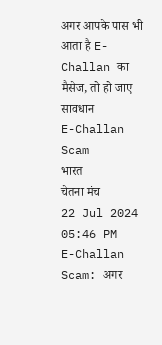अगर आपके पास भी आता है E-Challan का मैसेज, तो हो जाए सावधान
E-Challan Scam
भारत
चेतना मंच
22 Jul 2024 05:46 PM
E-Challan Scam: अगर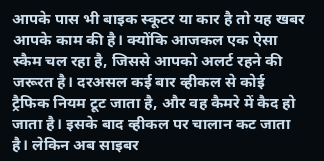आपके पास भी बाइक स्कूटर या कार है तो यह खबर आपके काम की है। क्योंकि आजकल एक ऐसा स्कैम चल रहा है, जिससे आपको अलर्ट रहने की जरूरत है। दरअसल कई बार व्हीकल से कोई ट्रैफिक नियम टूट जाता है, और वह कैमरे में कैद हो जाता है। इसके बाद व्हीकल पर चालान कट जाता है। लेकिन अब साइबर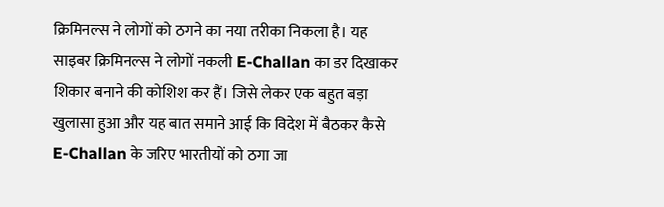क्रिमिनल्स ने लोगों को ठगने का नया तरीका निकला है। यह साइबर क्रिमिनल्स ने लोगों नकली E-Challan का डर दिखाकर शिकार बनाने की कोशिश कर हैं। जिसे लेकर एक बहुत बड़ा खुलासा हुआ और यह बात समाने आई कि विदेश में बैठकर कैसे E-Challan के जरिए भारतीयों को ठगा जा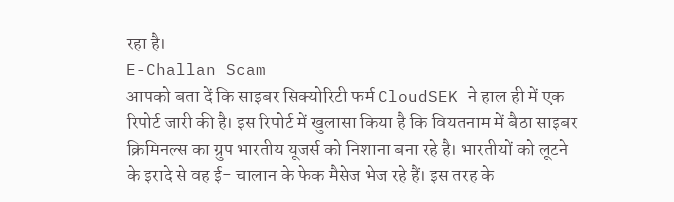रहा है।
E-Challan Scam
आपको बता दें कि साइबर सिक्योरिटी फर्म CloudSEK ने हाल ही में एक रिपोर्ट जारी की है। इस रिपोर्ट में खुलासा किया है कि वियतनाम में बैठा साइबर क्रिमिनल्स का ग्रुप भारतीय यूजर्स को निशाना बना रहे है। भारतीयों को लूटने के इरादे से वह ई- चालान के फेक मैसेज भेज रहे हैं। इस तरह के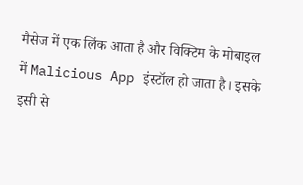मैसेज में एक लिंक आता है और विक्टिम के मोबाइल में Malicious App इंस्टॉल हो जाता है। इसके इसी से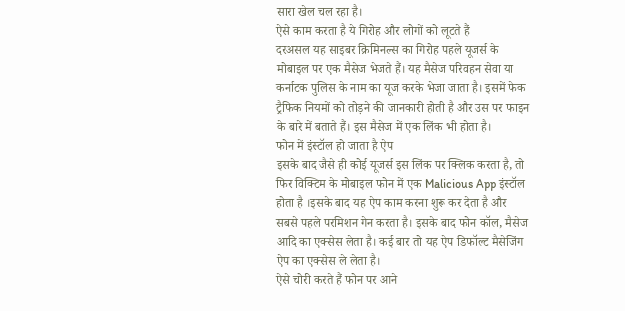सारा खेल चल रहा है।
ऐसे काम करता है ये गिरोह और लोगों को लूटते हैं
दरअसल यह साइबर क्रिमिनल्स का गिरोह पहले यूजर्स के मोबाइल पर एक मैसेज भेजते हैं। यह मैसेज परिवहन सेवा या कर्नाटक पुलिस के नाम का यूज करके भेजा जाता है। इसमें फेक ट्रैफिक नियमों को तोड़ने की जानकारी होती है और उस पर फाइन के बारे में बताते हैं। इस मैसेज में एक लिंक भी होता है।
फोन में इंस्टॉल हो जाता है ऐप
इसके बाद जैसे ही कोई यूजर्स इस लिंक पर क्लिक करता है, तो फिर विक्टिम के मोबाइल फोन में एक Malicious App इंस्टॉल होता है ।इसके बाद यह ऐप काम करना शुरू कर देता है और सबसे पहले परमिशन गेन करता है। इसके बाद फोन कॉल, मैसेज आदि का एक्सेस लेता है। कई बार तो यह ऐप डिफॉल्ट मैसेजिंग ऐप का एक्सेस ले लेता है।
ऐसे चोरी करते हैं फोन पर आने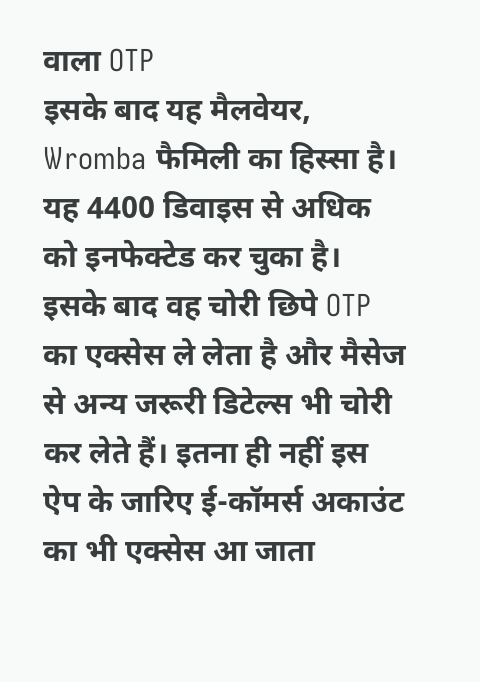वाला OTP
इसके बाद यह मैलवेयर, Wromba फैमिली का हिस्सा है। यह 4400 डिवाइस से अधिक को इनफेक्टेड कर चुका है। इसके बाद वह चोरी छिपे OTP का एक्सेस ले लेता है और मैसेज से अन्य जरूरी डिटेल्स भी चोरी कर लेते हैं। इतना ही नहीं इस ऐप के जारिए ई-कॉमर्स अकाउंट का भी एक्सेस आ जाता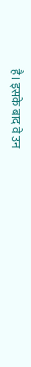है। इसके बाद वे उन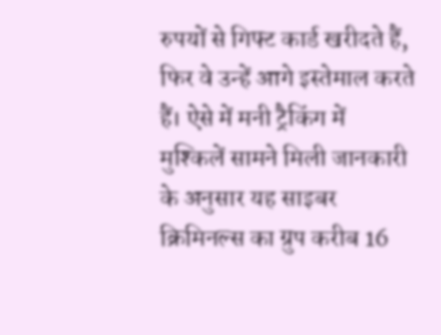रुपयों से गिफ्ट कार्ड खरीदते हैं, फिर वे उन्हें आगे इस्तेमाल करते हैं। ऐसे में मनी ट्रैकिंग में मुश्किलें सामने मिली जानकारी के अनुसार यह साइबर क्रिमिनल्स का ग्रुप करीब 16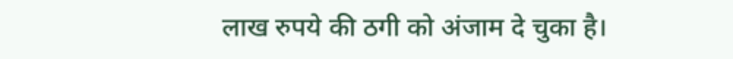लाख रुपये की ठगी को अंजाम दे चुका है।